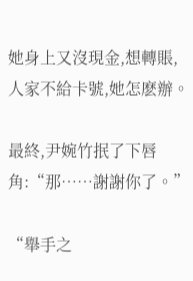她身上又沒現金,想轉賬,人家不給卡號,她怎麽辦。

最終,尹婉竹抿了下唇角:“那……謝謝你了。”

“舉手之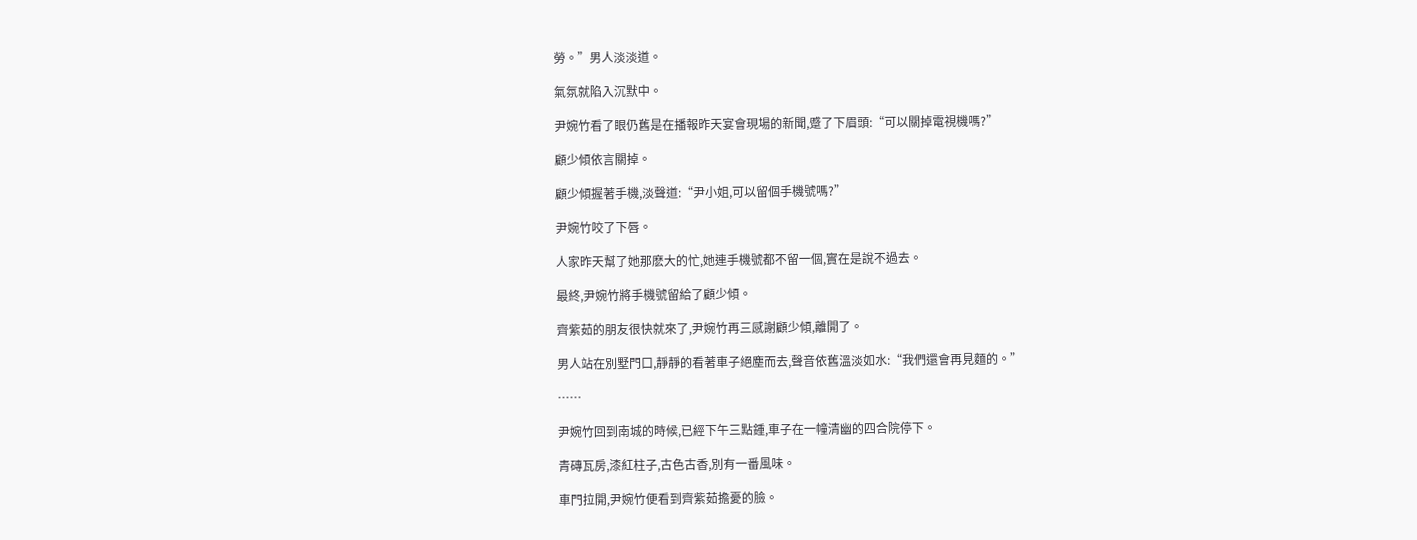勞。”男人淡淡道。

氣氛就陷入沉默中。

尹婉竹看了眼仍舊是在播報昨天宴會現場的新聞,蹙了下眉頭:“可以關掉電視機嗎?”

顧少傾依言關掉。

顧少傾握著手機,淡聲道:“尹小姐,可以留個手機號嗎?”

尹婉竹咬了下唇。

人家昨天幫了她那麽大的忙,她連手機號都不留一個,實在是說不過去。

最終,尹婉竹將手機號留給了顧少傾。

齊紫茹的朋友很快就來了,尹婉竹再三感謝顧少傾,離開了。

男人站在別墅門口,靜靜的看著車子絕塵而去,聲音依舊溫淡如水:“我們還會再見麵的。”

……

尹婉竹回到南城的時候,已經下午三點鍾,車子在一幢清幽的四合院停下。

青磚瓦房,漆紅柱子,古色古香,別有一番風味。

車門拉開,尹婉竹便看到齊紫茹擔憂的臉。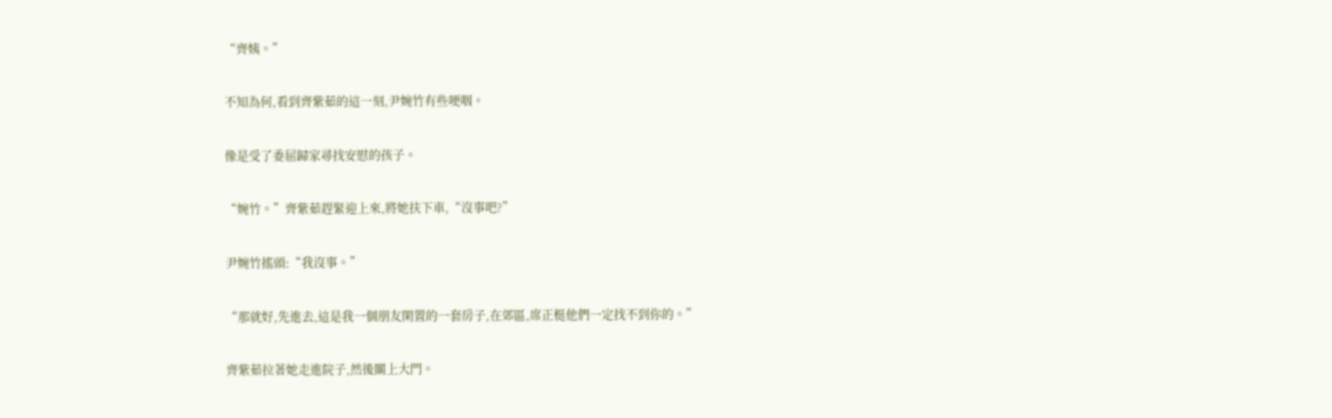“齊姨。”

不知為何,看到齊紫茹的這一刻,尹婉竹有些哽咽。

像是受了委屈歸家尋找安慰的孩子。

“婉竹。”齊紫茹趕緊迎上來,將她扶下車,“沒事吧?”

尹婉竹搖頭:“我沒事。”

“那就好,先進去,這是我一個朋友閑置的一套房子,在郊區,席正梃他們一定找不到你的。”

齊紫茹拉著她走進院子,然後關上大門。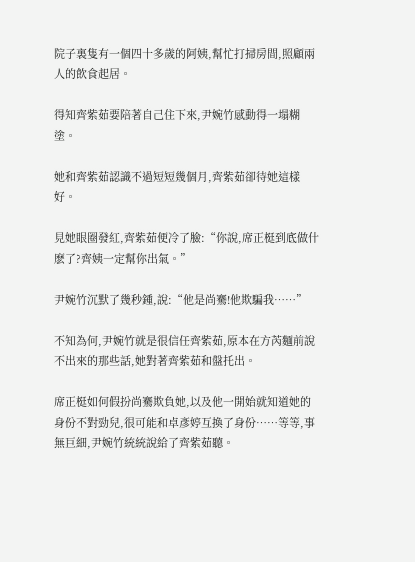院子裏隻有一個四十多歲的阿姨,幫忙打掃房間,照顧兩人的飲食起居。

得知齊紫茹要陪著自己住下來,尹婉竹感動得一塌糊塗。

她和齊紫茹認識不過短短幾個月,齊紫茹卻待她這樣好。

見她眼圈發紅,齊紫茹便冷了臉:“你說,席正梃到底做什麽了?齊姨一定幫你出氣。”

尹婉竹沉默了幾秒鍾,說:“他是尚騫!他欺騙我……”

不知為何,尹婉竹就是很信任齊紫茹,原本在方芮麵前說不出來的那些話,她對著齊紫茹和盤托出。

席正梃如何假扮尚騫欺負她,以及他一開始就知道她的身份不對勁兒,很可能和卓彥婷互換了身份……等等,事無巨細,尹婉竹統統說給了齊紫茹聽。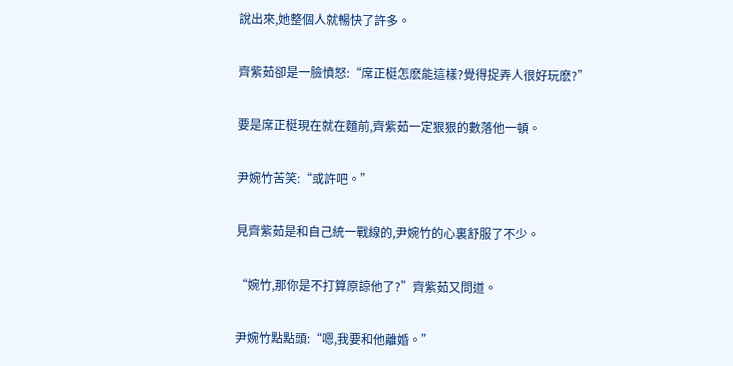說出來,她整個人就暢快了許多。

齊紫茹卻是一臉憤怒:“席正梃怎麽能這樣?覺得捉弄人很好玩麽?”

要是席正梃現在就在麵前,齊紫茹一定狠狠的數落他一頓。

尹婉竹苦笑:“或許吧。”

見齊紫茹是和自己統一戰線的,尹婉竹的心裏舒服了不少。

“婉竹,那你是不打算原諒他了?”齊紫茹又問道。

尹婉竹點點頭:“嗯,我要和他離婚。”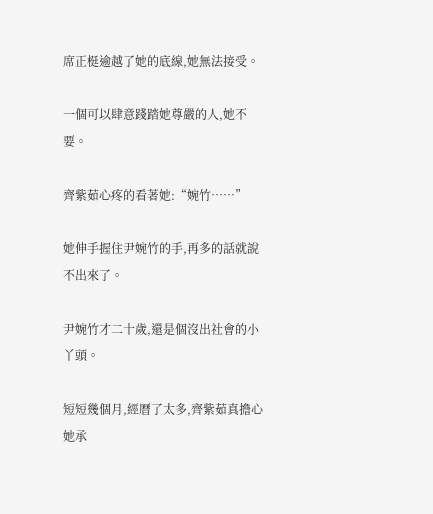席正梃逾越了她的底線,她無法接受。

一個可以肆意踐踏她尊嚴的人,她不要。

齊紫茹心疼的看著她:“婉竹……”

她伸手握住尹婉竹的手,再多的話就說不出來了。

尹婉竹才二十歲,還是個沒出社會的小丫頭。

短短幾個月,經曆了太多,齊紫茹真擔心她承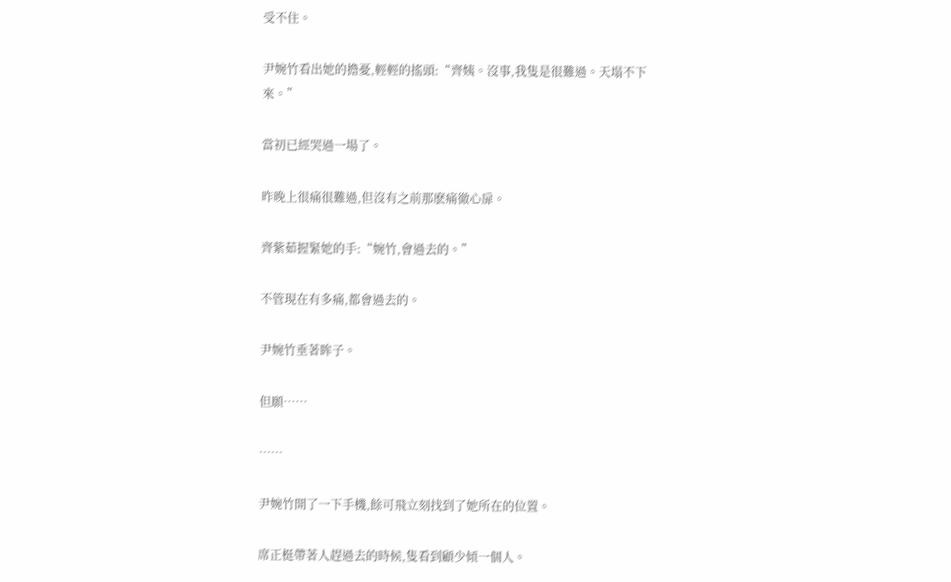受不住。

尹婉竹看出她的擔憂,輕輕的搖頭:“齊姨。沒事,我隻是很難過。天塌不下來。”

當初已經哭過一場了。

昨晚上很痛很難過,但沒有之前那麽痛徹心扉。

齊紫茹握緊她的手:“婉竹,會過去的。”

不管現在有多痛,都會過去的。

尹婉竹垂著眸子。

但願……

……

尹婉竹開了一下手機,餘可飛立刻找到了她所在的位置。

席正梃帶著人趕過去的時候,隻看到顧少傾一個人。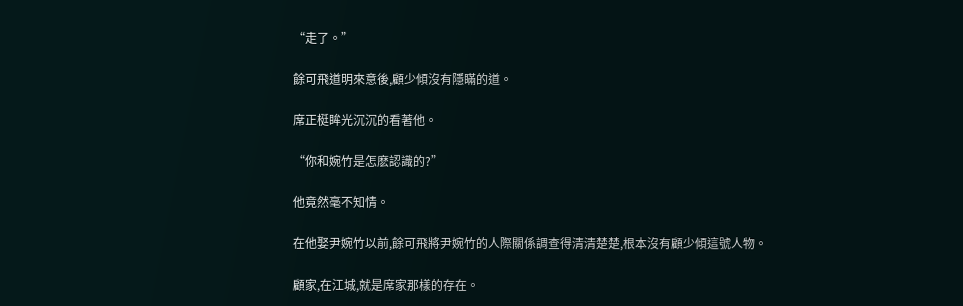“走了。”

餘可飛道明來意後,顧少傾沒有隱瞞的道。

席正梃眸光沉沉的看著他。

“你和婉竹是怎麽認識的?”

他竟然毫不知情。

在他娶尹婉竹以前,餘可飛將尹婉竹的人際關係調查得清清楚楚,根本沒有顧少傾這號人物。

顧家,在江城,就是席家那樣的存在。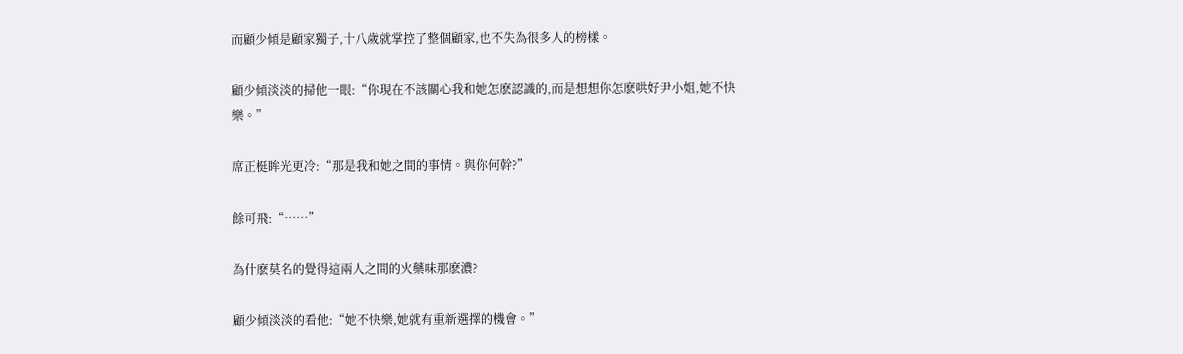而顧少傾是顧家獨子,十八歲就掌控了整個顧家,也不失為很多人的榜樣。

顧少傾淡淡的掃他一眼:“你現在不該關心我和她怎麽認識的,而是想想你怎麽哄好尹小姐,她不快樂。”

席正梃眸光更冷:“那是我和她之間的事情。與你何幹?”

餘可飛:“……”

為什麽莫名的覺得這兩人之間的火藥味那麽濃?

顧少傾淡淡的看他:“她不快樂,她就有重新選擇的機會。”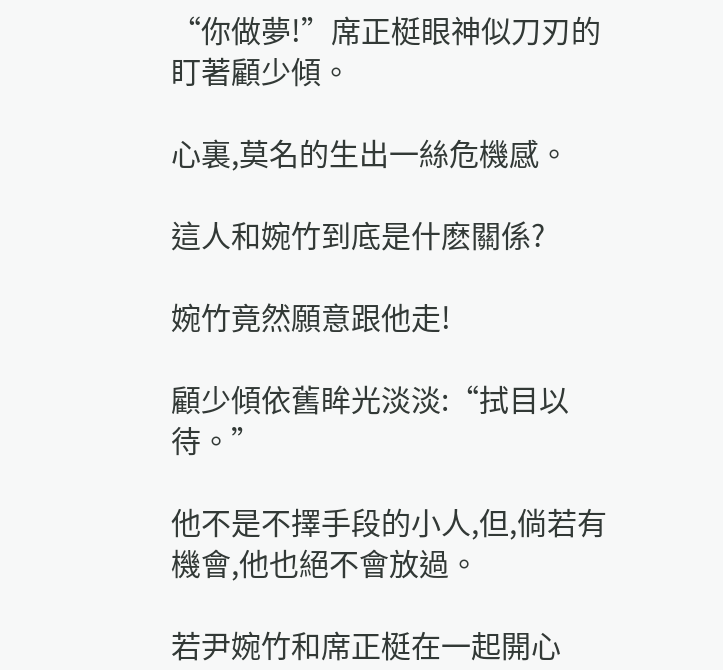“你做夢!”席正梃眼神似刀刃的盯著顧少傾。

心裏,莫名的生出一絲危機感。

這人和婉竹到底是什麽關係?

婉竹竟然願意跟他走!

顧少傾依舊眸光淡淡:“拭目以待。”

他不是不擇手段的小人,但,倘若有機會,他也絕不會放過。

若尹婉竹和席正梃在一起開心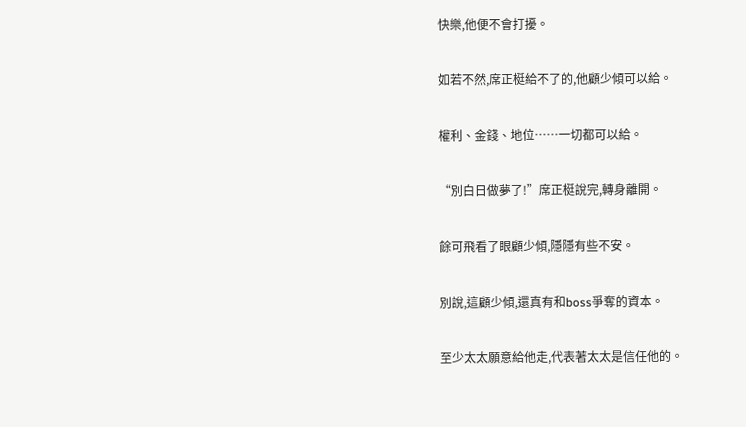快樂,他便不會打擾。

如若不然,席正梃給不了的,他顧少傾可以給。

權利、金錢、地位……一切都可以給。

“別白日做夢了!”席正梃說完,轉身離開。

餘可飛看了眼顧少傾,隱隱有些不安。

別說,這顧少傾,還真有和boss爭奪的資本。

至少太太願意給他走,代表著太太是信任他的。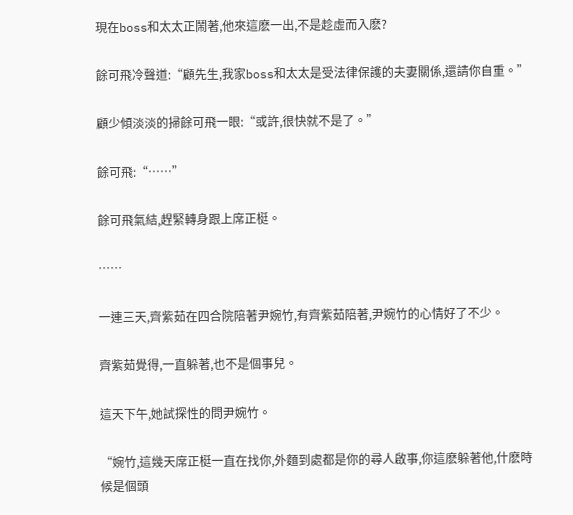現在boss和太太正鬧著,他來這麽一出,不是趁虛而入麽?

餘可飛冷聲道:“顧先生,我家boss和太太是受法律保護的夫妻關係,還請你自重。”

顧少傾淡淡的掃餘可飛一眼:“或許,很快就不是了。”

餘可飛:“……”

餘可飛氣結,趕緊轉身跟上席正梃。

……

一連三天,齊紫茹在四合院陪著尹婉竹,有齊紫茹陪著,尹婉竹的心情好了不少。

齊紫茹覺得,一直躲著,也不是個事兒。

這天下午,她試探性的問尹婉竹。

“婉竹,這幾天席正梃一直在找你,外麵到處都是你的尋人啟事,你這麽躲著他,什麽時候是個頭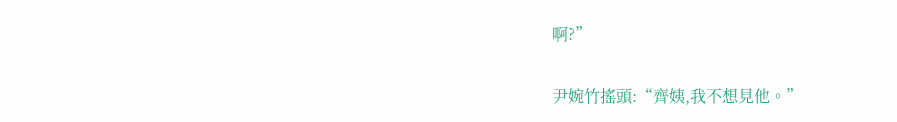啊?”

尹婉竹搖頭:“齊姨,我不想見他。”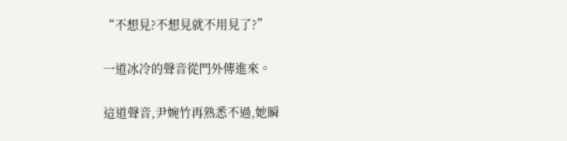“不想見?不想見就不用見了?”

一道冰冷的聲音從門外傳進來。

這道聲音,尹婉竹再熟悉不過,她瞬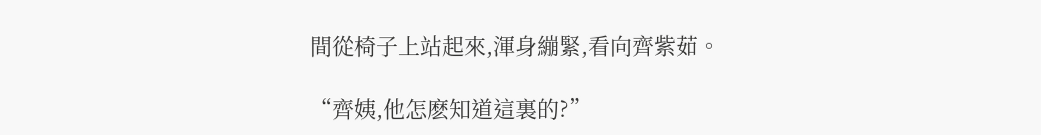間從椅子上站起來,渾身繃緊,看向齊紫茹。

“齊姨,他怎麽知道這裏的?”